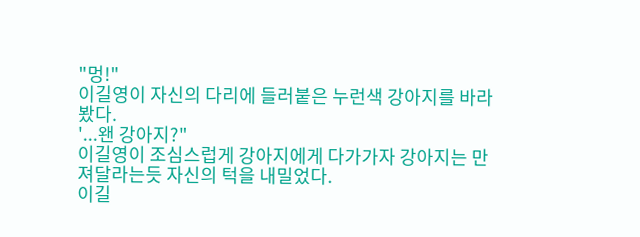"멍!"
이길영이 자신의 다리에 들러붙은 누런색 강아지를 바라봤다.
'...왠 강아지?"
이길영이 조심스럽게 강아지에게 다가가자 강아지는 만져달라는듯 자신의 턱을 내밀었다.
이길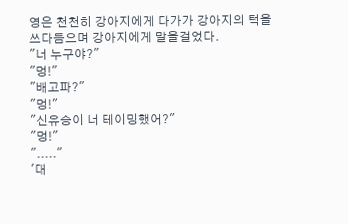영은 천천히 강아지에게 다가가 강아지의 턱을 쓰다듬으며 강아지에게 말을걸었다.
"너 누구야?"
"멍!"
"배고파?"
"멍!"
"신유승이 너 테이밍했어?"
"멍!"
"....."
'대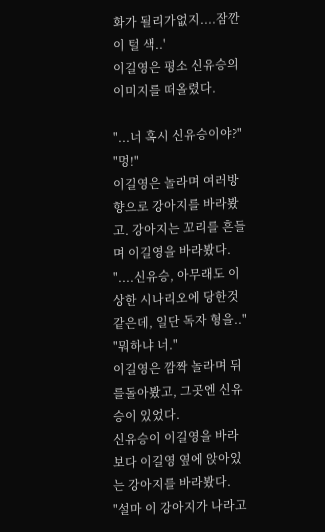화가 될리가없지....잠깐 이 털 색..'
이길영은 평소 신유승의 이미지를 떠올렸다.

"...너 혹시 신유승이야?"
"멍!"
이길영은 놀라며 여러방향으로 강아지를 바라봤고. 강아지는 꼬리를 흔들며 이길영을 바라봤다.
"....신유승, 아무래도 이상한 시나리오에 당한것 같은데, 일단 독자 형을.."
"뭐하냐 너."
이길영은 깜짝 놀라며 뒤를돌아봤고, 그곳엔 신유승이 있었다.
신유승이 이길영을 바라보다 이길영 옆에 앉아있는 강아지를 바라봤다.
"설마 이 강아지가 나라고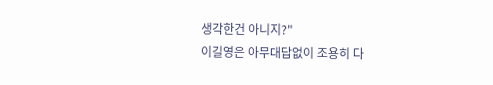생각한건 아니지?"
이길영은 아무대답없이 조용히 다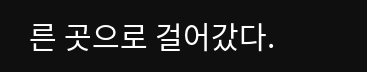른 곳으로 걸어갔다.